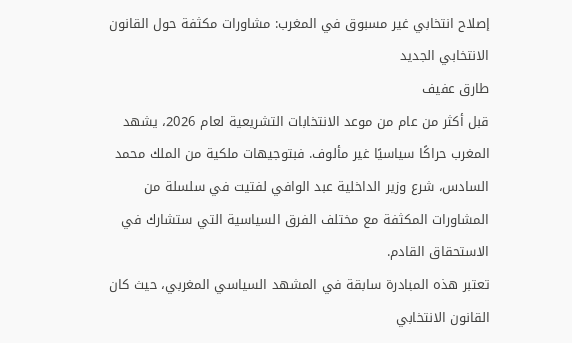إصلاح انتخابي غير مسبوق في المغرب: مشاورات مكثفة حول القانون الانتخابي الجديد
طارق عفيف
قبل أكثر من عام من موعد الانتخابات التشريعية لعام 2026، يشهد المغرب حراكًا سياسيًا غير مألوف. فبتوجيهات ملكية من الملك محمد السادس، شرع وزير الداخلية عبد الوافي لفتيت في سلسلة من المشاورات المكثفة مع مختلف الفرق السياسية التي ستشارك في الاستحقاق القادم.
تعتبر هذه المبادرة سابقة في المشهد السياسي المغربي، حيث كان القانون الانتخابي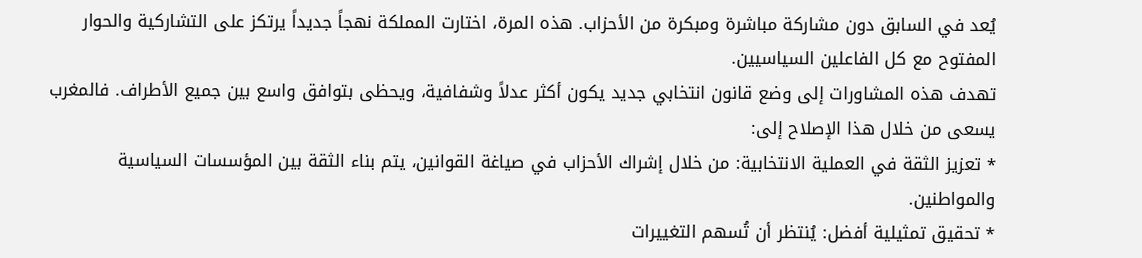يُعد في السابق دون مشاركة مباشرة ومبكرة من الأحزاب. هذه المرة، اختارت المملكة نهجاً جديداً يرتكز على التشاركية والحوار المفتوح مع كل الفاعلين السياسيين.
تهدف هذه المشاورات إلى وضع قانون انتخابي جديد يكون أكثر عدلاً وشفافية، ويحظى بتوافق واسع بين جميع الأطراف. فالمغرب يسعى من خلال هذا الإصلاح إلى:
* تعزيز الثقة في العملية الانتخابية: من خلال إشراك الأحزاب في صياغة القوانين، يتم بناء الثقة بين المؤسسات السياسية والمواطنين.
* تحقيق تمثيلية أفضل: يُنتظر أن تُسهم التغييرات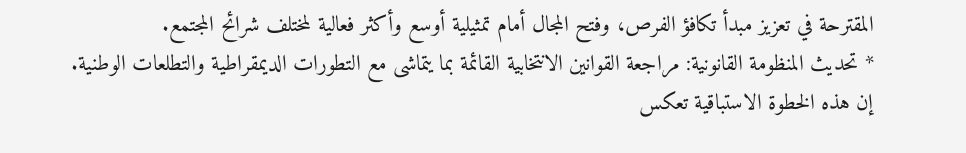المقترحة في تعزيز مبدأ تكافؤ الفرص، وفتح المجال أمام تمثيلية أوسع وأكثر فعالية لمختلف شرائح المجتمع.
* تحديث المنظومة القانونية: مراجعة القوانين الانتخابية القائمة بما يتماشى مع التطورات الديمقراطية والتطلعات الوطنية.
إن هذه الخطوة الاستباقية تعكس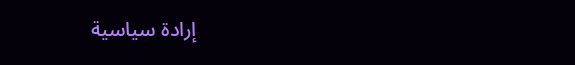إرادة سياسية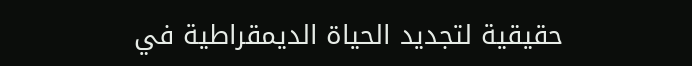حقيقية لتجديد الحياة الديمقراطية في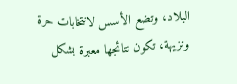البلاد، وتضع الأسس لانتخابات حرة ونزيهة، تكون نتائجها معبرة بشكل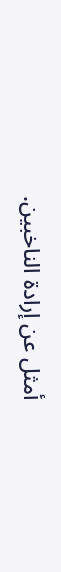أمثل عن إرادة الناخبين.